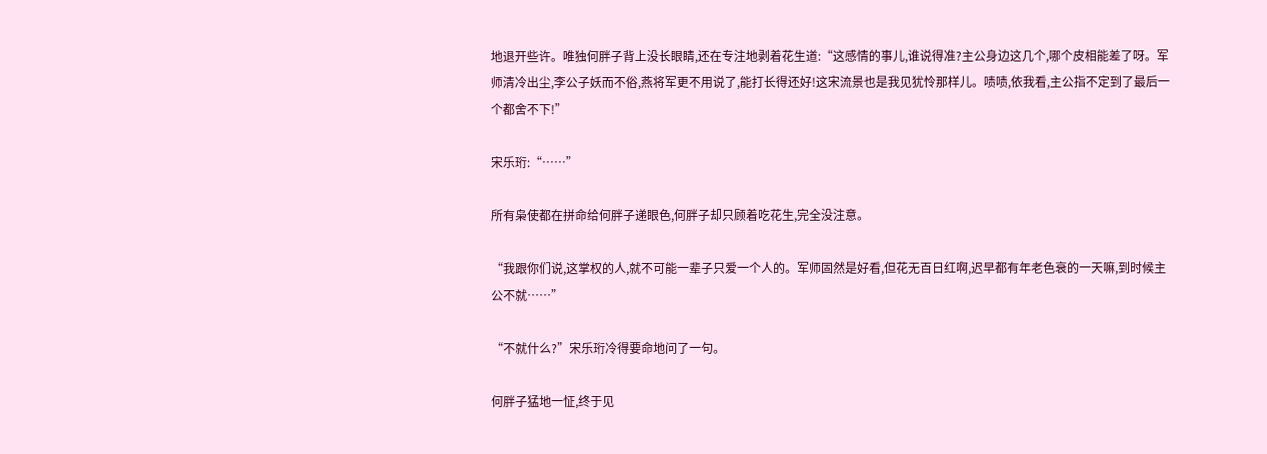地退开些许。唯独何胖子背上没长眼睛,还在专注地剥着花生道:“这感情的事儿,谁说得准?主公身边这几个,哪个皮相能差了呀。军师清冷出尘,李公子妖而不俗,燕将军更不用说了,能打长得还好!这宋流景也是我见犹怜那样儿。啧啧,依我看,主公指不定到了最后一个都舍不下!”

宋乐珩:“……”

所有枭使都在拼命给何胖子递眼色,何胖子却只顾着吃花生,完全没注意。

“我跟你们说,这掌权的人,就不可能一辈子只爱一个人的。军师固然是好看,但花无百日红啊,迟早都有年老色衰的一天嘛,到时候主公不就……”

“不就什么?”宋乐珩冷得要命地问了一句。

何胖子猛地一怔,终于见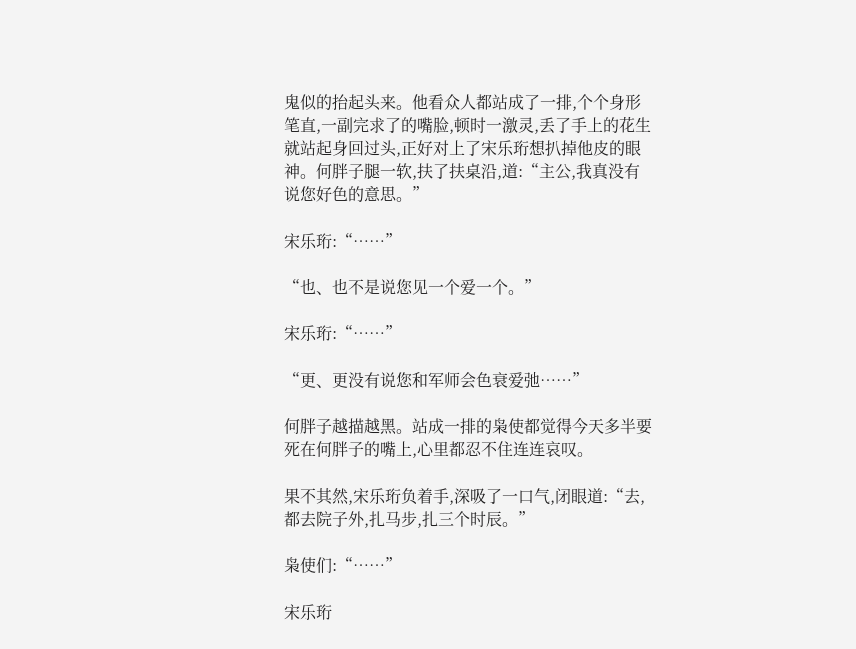鬼似的抬起头来。他看众人都站成了一排,个个身形笔直,一副完求了的嘴脸,顿时一激灵,丢了手上的花生就站起身回过头,正好对上了宋乐珩想扒掉他皮的眼神。何胖子腿一软,扶了扶桌沿,道:“主公,我真没有说您好色的意思。”

宋乐珩:“……”

“也、也不是说您见一个爱一个。”

宋乐珩:“……”

“更、更没有说您和军师会色衰爱弛……”

何胖子越描越黑。站成一排的枭使都觉得今天多半要死在何胖子的嘴上,心里都忍不住连连哀叹。

果不其然,宋乐珩负着手,深吸了一口气,闭眼道:“去,都去院子外,扎马步,扎三个时辰。”

枭使们:“……”

宋乐珩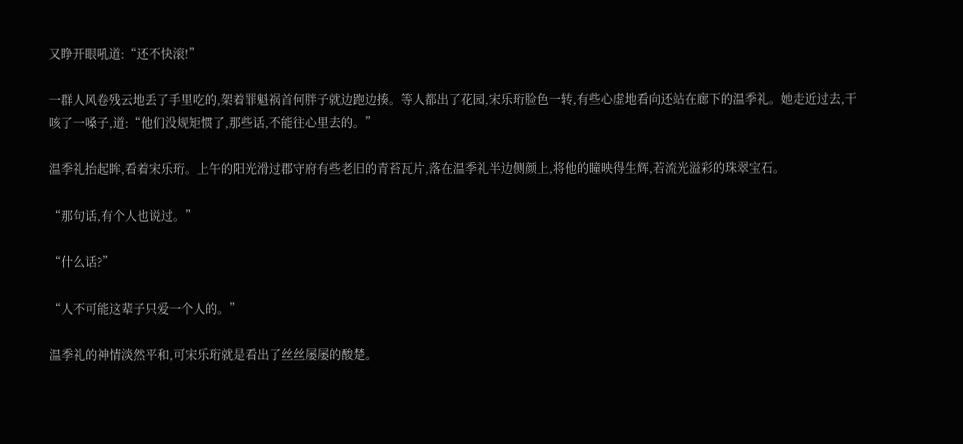又睁开眼吼道:“还不快滚!”

一群人风卷残云地丢了手里吃的,架着罪魁祸首何胖子就边跑边揍。等人都出了花园,宋乐珩脸色一转,有些心虚地看向还站在廊下的温季礼。她走近过去,干咳了一嗓子,道:“他们没规矩惯了,那些话,不能往心里去的。”

温季礼抬起眸,看着宋乐珩。上午的阳光滑过郡守府有些老旧的青苔瓦片,落在温季礼半边侧颜上,将他的瞳映得生辉,若流光溢彩的珠翠宝石。

“那句话,有个人也说过。”

“什么话?”

“人不可能这辈子只爱一个人的。”

温季礼的神情淡然平和,可宋乐珩就是看出了丝丝屡屡的酸楚。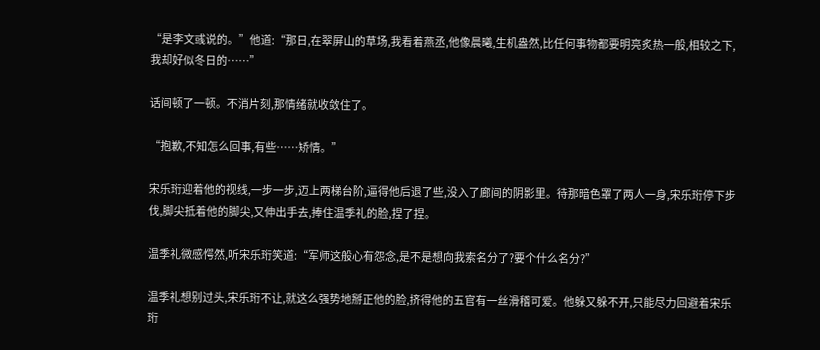“是李文彧说的。”他道:“那日,在翠屏山的草场,我看着燕丞,他像晨曦,生机盎然,比任何事物都要明亮炙热一般,相较之下,我却好似冬日的……”

话间顿了一顿。不消片刻,那情绪就收敛住了。

“抱歉,不知怎么回事,有些……矫情。”

宋乐珩迎着他的视线,一步一步,迈上两梯台阶,逼得他后退了些,没入了廊间的阴影里。待那暗色罩了两人一身,宋乐珩停下步伐,脚尖抵着他的脚尖,又伸出手去,捧住温季礼的脸,捏了捏。

温季礼微感愕然,听宋乐珩笑道:“军师这般心有怨念,是不是想向我索名分了?要个什么名分?”

温季礼想别过头,宋乐珩不让,就这么强势地掰正他的脸,挤得他的五官有一丝滑稽可爱。他躲又躲不开,只能尽力回避着宋乐珩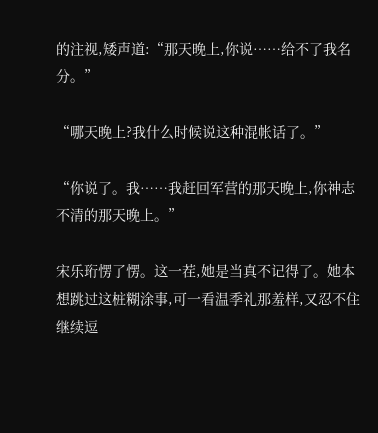的注视,矮声道:“那天晚上,你说……给不了我名分。”

“哪天晚上?我什么时候说这种混帐话了。”

“你说了。我……我赶回军营的那天晚上,你神志不清的那天晚上。”

宋乐珩愣了愣。这一茬,她是当真不记得了。她本想跳过这桩糊涂事,可一看温季礼那羞样,又忍不住继续逗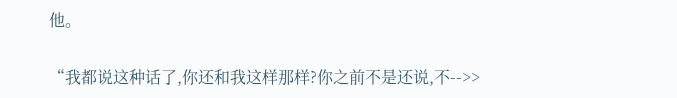他。

“我都说这种话了,你还和我这样那样?你之前不是还说,不-->>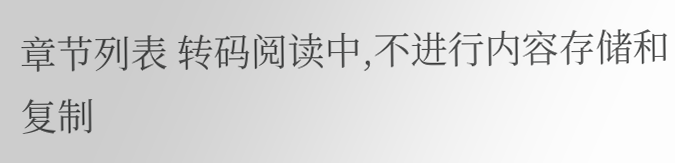章节列表 转码阅读中,不进行内容存储和复制